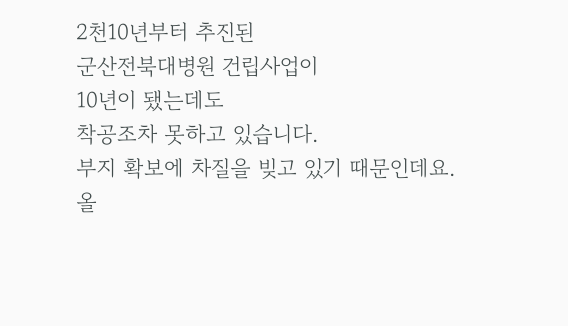2천10년부터 추진된
군산전북대병원 건립사업이
10년이 됐는데도
착공조차 못하고 있습니다.
부지 확보에 차질을 빚고 있기 때문인데요.
올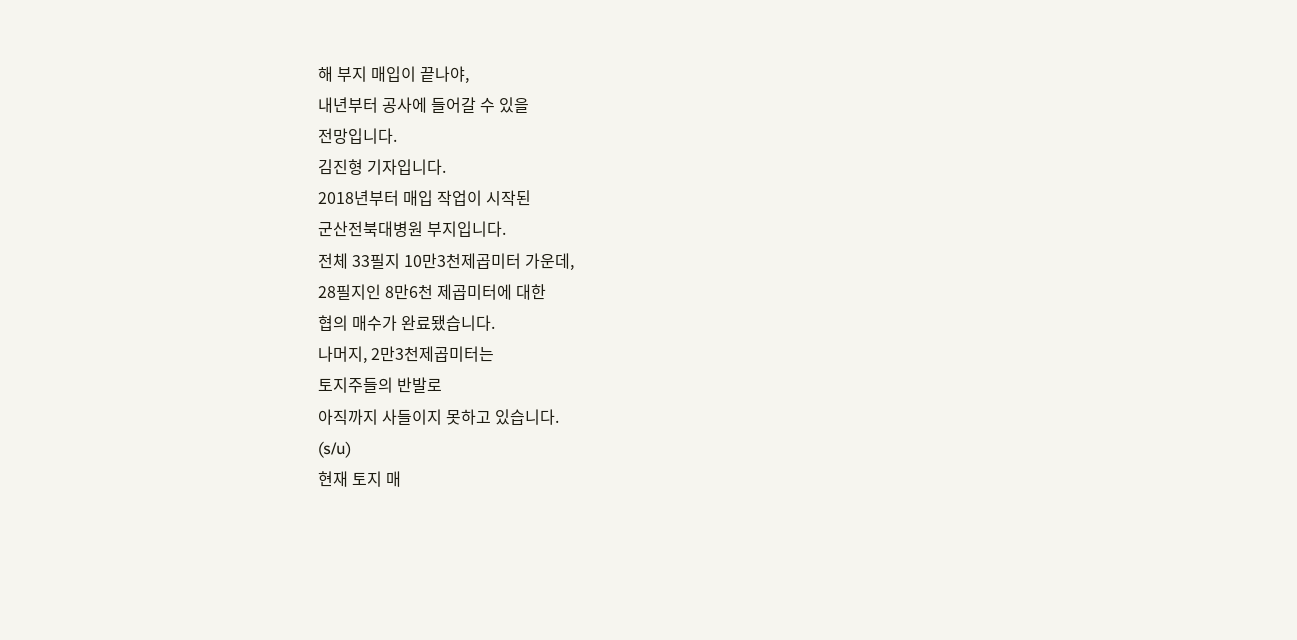해 부지 매입이 끝나야,
내년부터 공사에 들어갈 수 있을
전망입니다.
김진형 기자입니다.
2018년부터 매입 작업이 시작된
군산전북대병원 부지입니다.
전체 33필지 10만3천제곱미터 가운데,
28필지인 8만6천 제곱미터에 대한
협의 매수가 완료됐습니다.
나머지, 2만3천제곱미터는
토지주들의 반발로
아직까지 사들이지 못하고 있습니다.
(s/u)
현재 토지 매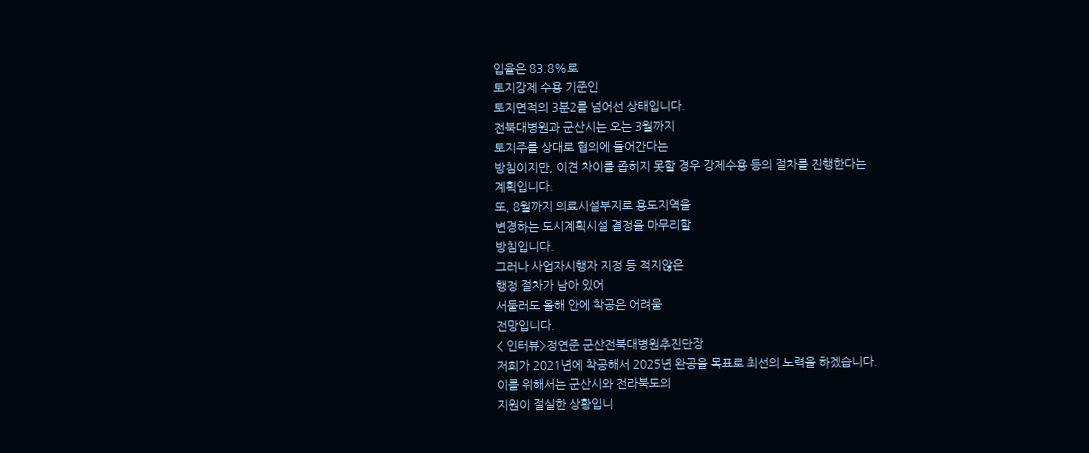입율은 83.8%로
토지강제 수용 기준인
토지면적의 3분2를 넘어선 상태입니다.
전북대병원과 군산시는 오는 3월까지
토지주를 상대로 협의에 들어간다는
방침이지만, 이견 차이를 좁히지 못할 경우 강제수용 등의 절차를 진행한다는
계획입니다.
또, 8월까지 의료시설부지로 용도지역을
변경하는 도시계획시설 결정을 마무리할
방침입니다.
그러나 사업자시행자 지정 등 적지않은
행정 절차가 남아 있어
서둘러도 올해 안에 착공은 어려울
전망입니다.
< 인터뷰>정연준 군산전북대병원추진단장
저희가 2021년에 착공해서 2025년 완공을 목표로 최선의 노력을 하겠습니다.
이를 위해서는 군산시와 전라북도의
지원이 절실한 상황입니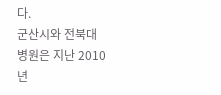다.
군산시와 전북대병원은 지난 2010년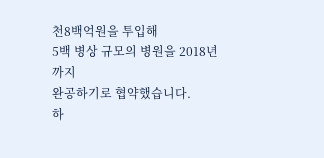천8백억원을 투입해
5백 병상 규모의 병원을 2018년까지
완공하기로 협약했습니다.
하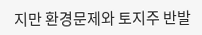지만 환경문제와 토지주 반발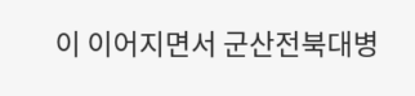이 이어지면서 군산전북대병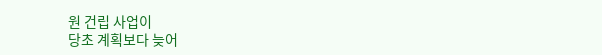원 건립 사업이
당초 계획보다 늦어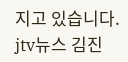지고 있습니다.
jtv뉴스 김진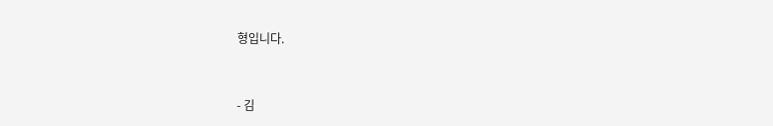형입니다.


- 김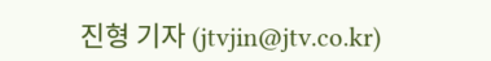진형 기자 (jtvjin@jtv.co.kr)